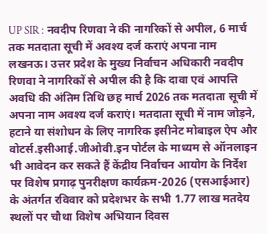UP SIR : नवदीप रिणवा ने की नागरिकों से अपील, 6 मार्च तक मतदाता सूची में अवश्य दर्ज कराएं अपना नाम
लखनऊ। उत्तर प्रदेश के मुख्य निर्वाचन अधिकारी नवदीप रिणवा ने नागरिकों से अपील की है कि दावा एवं आपत्ति अवधि की अंतिम तिथि छह मार्च 2026 तक मतदाता सूची में अपना नाम अवश्य दर्ज कराएं। मतदाता सूची में नाम जोड़ने, हटाने या संशोधन के लिए नागरिक इसीनेट मोबाइल ऐप और वोटर्स.इसीआई.जीओवी.इन पोर्टल के माध्यम से ऑनलाइन भी आवेदन कर सकते हैं केंद्रीय निर्वाचन आयोग के निर्देश पर विशेष प्रगाढ़ पुनरीक्षण कार्यक्रम-2026 (एसआईआर) के अंतर्गत रविवार को प्रदेशभर के सभी 1.77 लाख मतदेय स्थलों पर चौथा विशेष अभियान दिवस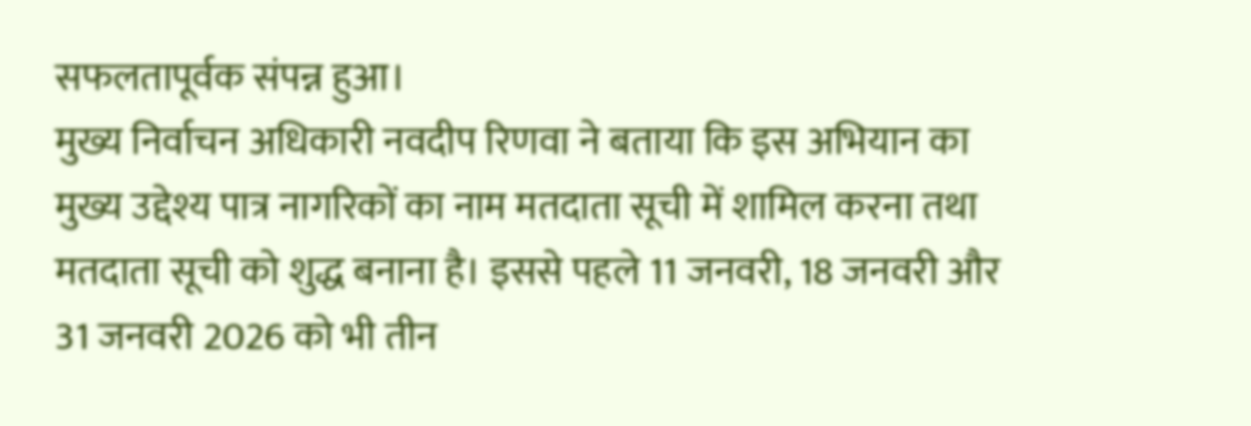सफलतापूर्वक संपन्न हुआ।
मुख्य निर्वाचन अधिकारी नवदीप रिणवा ने बताया कि इस अभियान का मुख्य उद्देश्य पात्र नागरिकों का नाम मतदाता सूची में शामिल करना तथा मतदाता सूची को शुद्ध बनाना है। इससे पहले 11 जनवरी, 18 जनवरी और 31 जनवरी 2026 को भी तीन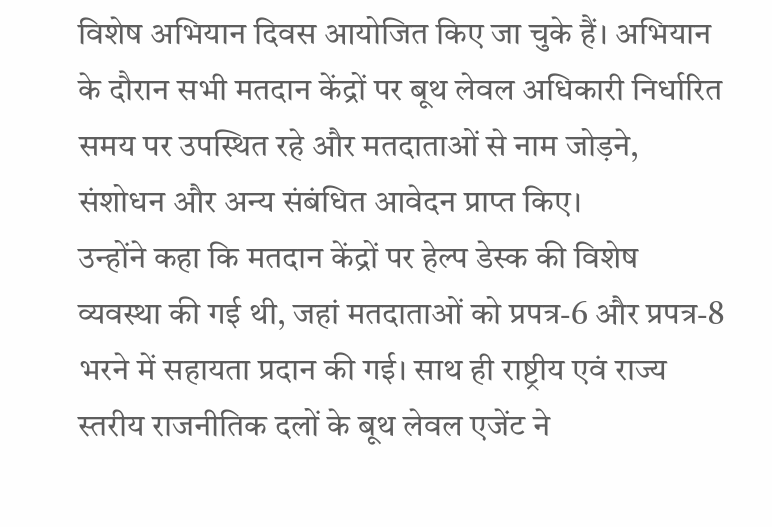विशेष अभियान दिवस आयोजित किए जा चुके हैं। अभियान के दौरान सभी मतदान केंद्रों पर बूथ लेवल अधिकारी निर्धारित समय पर उपस्थित रहे और मतदाताओं से नाम जोड़ने, संशोधन और अन्य संबंधित आवेदन प्राप्त किए।
उन्होंने कहा कि मतदान केंद्रों पर हेल्प डेस्क की विशेष व्यवस्था की गई थी, जहां मतदाताओं को प्रपत्र-6 और प्रपत्र-8 भरने में सहायता प्रदान की गई। साथ ही राष्ट्रीय एवं राज्य स्तरीय राजनीतिक दलों के बूथ लेवल एजेंट ने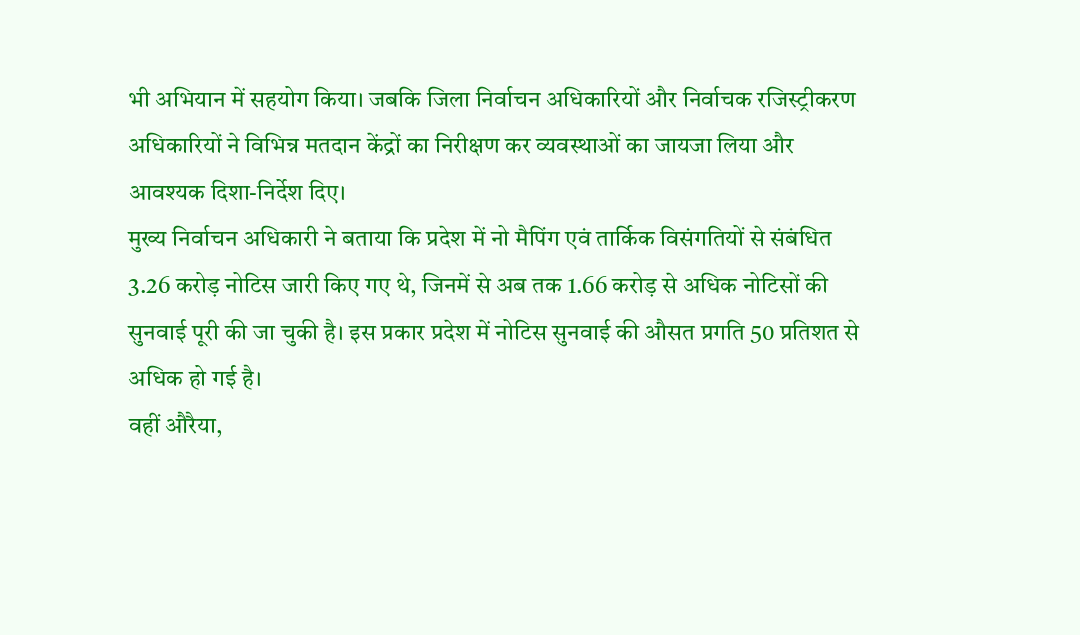भी अभियान में सहयोग किया। जबकि जिला निर्वाचन अधिकारियों और निर्वाचक रजिस्ट्रीकरण अधिकारियों ने विभिन्न मतदान केंद्रों का निरीक्षण कर व्यवस्थाओं का जायजा लिया और आवश्यक दिशा-निर्देश दिए।
मुख्य निर्वाचन अधिकारी ने बताया कि प्रदेश में नो मैपिंग एवं तार्किक विसंगतियों से संबंधित 3.26 करोड़ नोटिस जारी किए गए थे, जिनमें से अब तक 1.66 करोड़ से अधिक नोटिसों की सुनवाई पूरी की जा चुकी है। इस प्रकार प्रदेश में नोटिस सुनवाई की औसत प्रगति 50 प्रतिशत से अधिक हो गई है।
वहीं औरैया,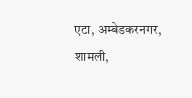एटा, अम्बेडकरनगर, शामली,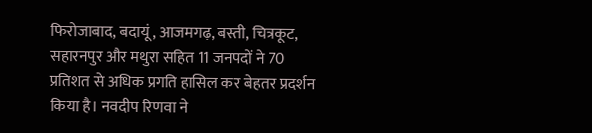फिरोजाबाद, बदायूं, आजमगढ़, बस्ती, चित्रकूट, सहारनपुर और मथुरा सहित 11 जनपदों ने 70 प्रतिशत से अधिक प्रगति हासिल कर बेहतर प्रदर्शन किया है। नवदीप रिणवा ने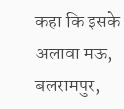कहा कि इसके अलावा मऊ, बलरामपुर,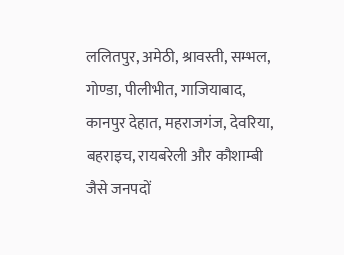ललितपुर, अमेठी, श्रावस्ती, सम्भल, गोण्डा, पीलीभीत, गाजियाबाद, कानपुर देहात, महराजगंज, देवरिया, बहराइच, रायबरेली और कौशाम्बी जैसे जनपदों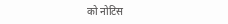को नोटिस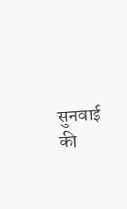सुनवाई की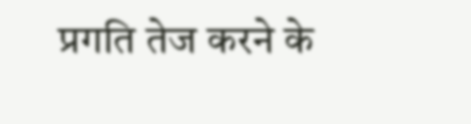प्रगति तेज करने के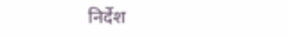निर्देश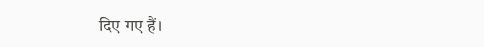दिए गए हैं।